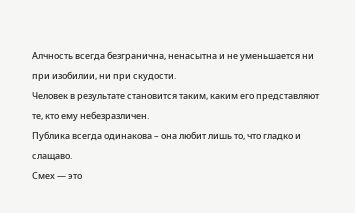Алчность всегда безгранична, ненасытна и не уменьшается ни при изобилии, ни при скудости.
Человек в результате становится таким, каким его представляют те, кто ему небезразличен.
Публика всегда одинакова – она любит лишь то, что гладко и слащаво.
Смех — это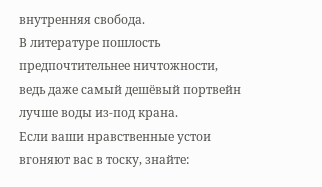внутренняя свобода.
В литературе пошлость предпочтительнее ничтожности, ведь даже самый дешёвый портвейн лучше воды из-под крана.
Если ваши нравственные устои вгоняют вас в тоску, знайте: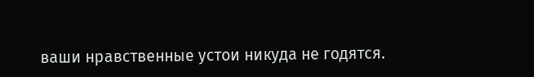ваши нравственные устои никуда не годятся.